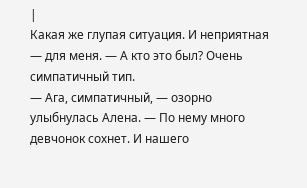|
Какая же глупая ситуация. И неприятная — для меня. — А кто это был? Очень симпатичный тип.
— Ага, симпатичный, — озорно улыбнулась Алена. — По нему много девчонок сохнет. И нашего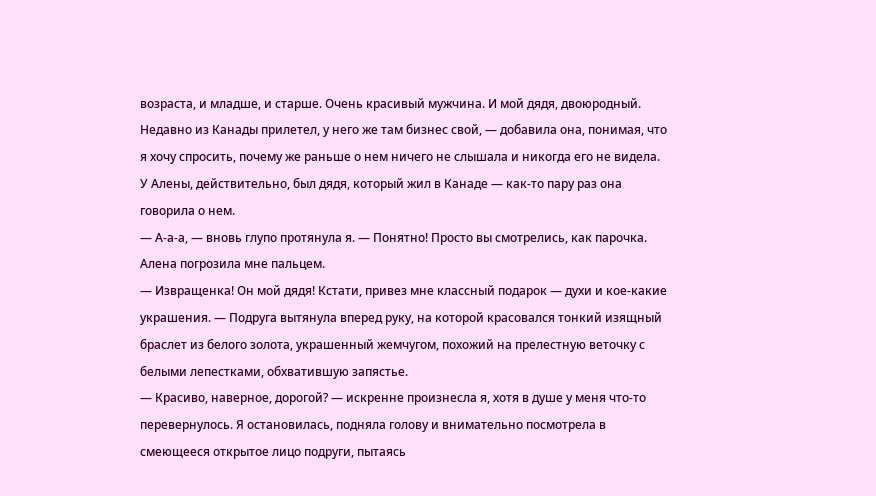возраста, и младше, и старше. Очень красивый мужчина. И мой дядя, двоюродный. Недавно из Канады прилетел, у него же там бизнес свой, — добавила она, понимая, что я хочу спросить, почему же раньше о нем ничего не слышала и никогда его не видела. У Алены, действительно, был дядя, который жил в Канаде — как-то пару раз она говорила о нем.
— А-а-а, — вновь глупо протянула я. — Понятно! Просто вы смотрелись, как парочка.
Алена погрозила мне пальцем.
— Извращенка! Он мой дядя! Кстати, привез мне классный подарок — духи и кое-какие украшения. — Подруга вытянула вперед руку, на которой красовался тонкий изящный браслет из белого золота, украшенный жемчугом, похожий на прелестную веточку с белыми лепестками, обхватившую запястье.
— Красиво, наверное, дорогой? — искренне произнесла я, хотя в душе у меня что-то перевернулось. Я остановилась, подняла голову и внимательно посмотрела в смеющееся открытое лицо подруги, пытаясь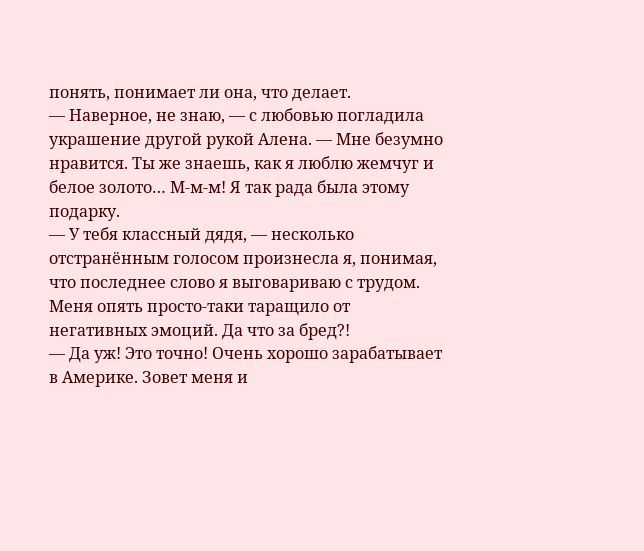понять, понимает ли она, что делает.
— Наверное, не знаю, — с любовью погладила украшение другой рукой Алена. — Мне безумно нравится. Ты же знаешь, как я люблю жемчуг и белое золото… М-м-м! Я так рада была этому подарку.
— У тебя классный дядя, — несколько отстранённым голосом произнесла я, понимая, что последнее слово я выговариваю с трудом. Меня опять просто-таки таращило от негативных эмоций. Да что за бред?!
— Да уж! Это точно! Очень хорошо зарабатывает в Америке. Зовет меня и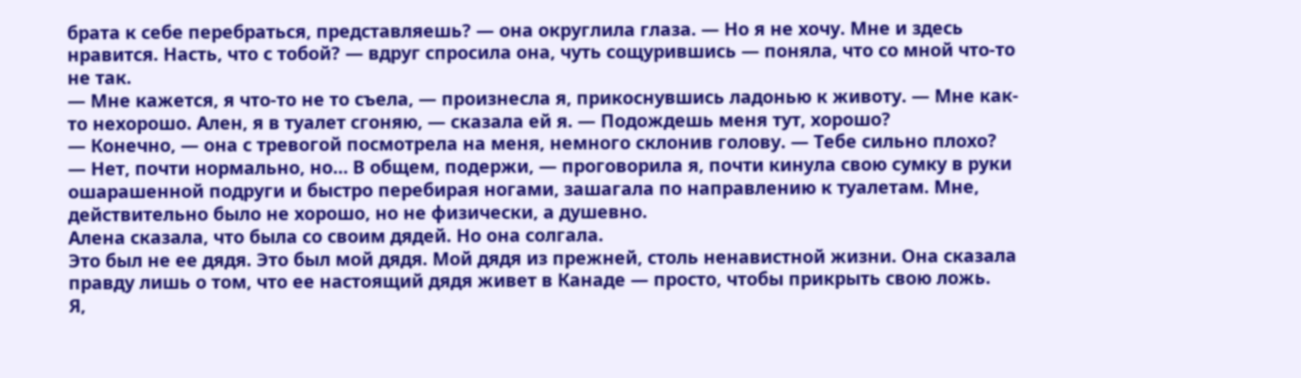брата к себе перебраться, представляешь? — она округлила глаза. — Но я не хочу. Мне и здесь нравится. Насть, что с тобой? — вдруг спросила она, чуть сощурившись — поняла, что со мной что-то не так.
— Мне кажется, я что-то не то съела, — произнесла я, прикоснувшись ладонью к животу. — Мне как-то нехорошо. Ален, я в туалет сгоняю, — сказала ей я. — Подождешь меня тут, хорошо?
— Конечно, — она с тревогой посмотрела на меня, немного склонив голову. — Тебе сильно плохо?
— Нет, почти нормально, но… В общем, подержи, — проговорила я, почти кинула свою сумку в руки ошарашенной подруги и быстро перебирая ногами, зашагала по направлению к туалетам. Мне, действительно было не хорошо, но не физически, а душевно.
Алена сказала, что была со своим дядей. Но она солгала.
Это был не ее дядя. Это был мой дядя. Мой дядя из прежней, столь ненавистной жизни. Она сказала правду лишь о том, что ее настоящий дядя живет в Канаде — просто, чтобы прикрыть свою ложь.
Я,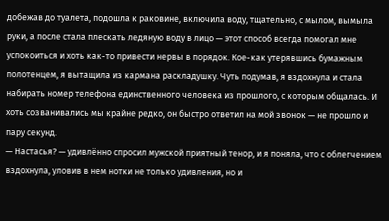добежав до туалета, подошла к раковине, включила воду, тщательно, с мылом, вымыла руки, а после стала плескать ледяную воду в лицо — этот способ всегда помогал мне успокоиться и хоть как-то привести нервы в порядок. Кое-как утерявшись бумажным полотенцем, я вытащила из кармана раскладушку. Чуть подумав, я вздохнула и стала набирать номер телефона единственного человека из прошлого, с которым общалась. И хоть созванивались мы крайне редко, он быстро ответил на мой звонок — не прошло и пару секунд.
— Настасья? — удивлённо спросил мужской приятный тенор, и я поняла, что с облегчением вздохнула, уловив в нем нотки не только удивления, но и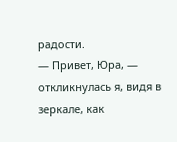радости.
— Привет, Юра, — откликнулась я, видя в зеркале, как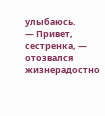улыбаюсь.
— Привет, сестренка, — отозвался жизнерадостно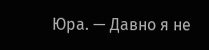Юра. — Давно я не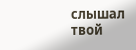слышал твой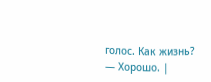голос. Как жизнь?
— Хорошо. |